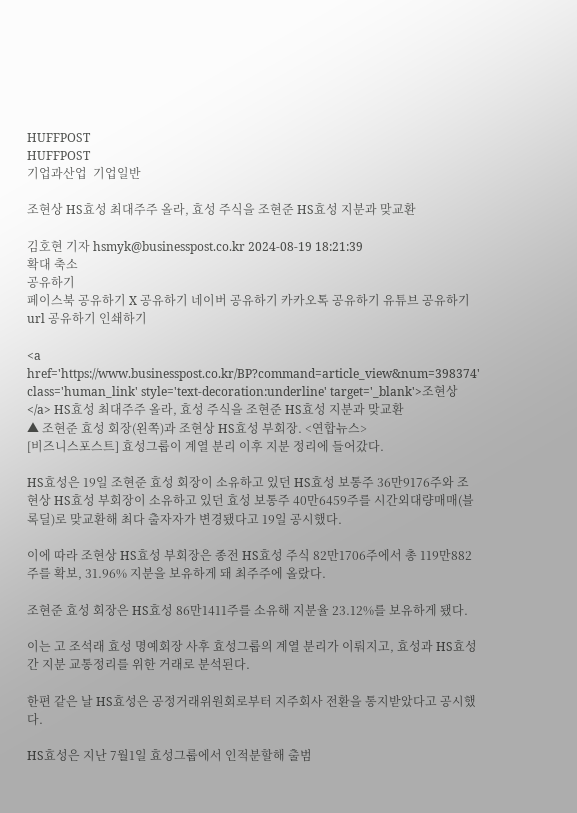HUFFPOST
HUFFPOST
기업과산업  기업일반

조현상 HS효성 최대주주 올라, 효성 주식을 조현준 HS효성 지분과 맞교환

김호현 기자 hsmyk@businesspost.co.kr 2024-08-19 18:21:39
확대 축소
공유하기
페이스북 공유하기 X 공유하기 네이버 공유하기 카카오톡 공유하기 유튜브 공유하기 url 공유하기 인쇄하기

<a href='https://www.businesspost.co.kr/BP?command=article_view&num=398374' class='human_link' style='text-decoration:underline' target='_blank'>조현상</a> HS효성 최대주주 올라, 효성 주식을 조현준 HS효성 지분과 맞교환
▲ 조현준 효성 회장(왼쪽)과 조현상 HS효성 부회장. <연합뉴스>
[비즈니스포스트] 효성그룹이 계열 분리 이후 지분 정리에 들어갔다.

HS효성은 19일 조현준 효성 회장이 소유하고 있던 HS효성 보통주 36만9176주와 조현상 HS효성 부회장이 소유하고 있던 효성 보통주 40만6459주를 시간외대량매매(블록딜)로 맞교환해 최다 출자자가 변경됐다고 19일 공시했다.

이에 따라 조현상 HS효성 부회장은 종전 HS효성 주식 82만1706주에서 총 119만882주를 확보, 31.96% 지분을 보유하게 돼 최주주에 올랐다.

조현준 효성 회장은 HS효성 86만1411주를 소유해 지분율 23.12%를 보유하게 됐다.

이는 고 조석래 효성 명예회장 사후 효성그룹의 계열 분리가 이뤄지고, 효성과 HS효성 간 지분 교통정리를 위한 거래로 분석된다.

한편 같은 날 HS효성은 공정거래위원회로부터 지주회사 전환을 통지받았다고 공시했다.

HS효성은 지난 7월1일 효성그룹에서 인적분할해 출범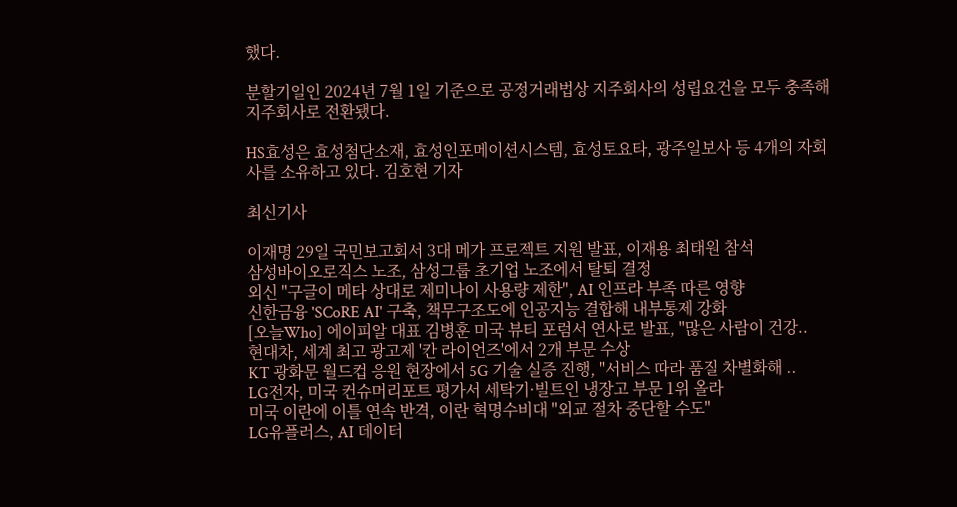했다.

분할기일인 2024년 7월 1일 기준으로 공정거래법상 지주회사의 성립요건을 모두 충족해 지주회사로 전환됐다.

HS효성은 효성첨단소재, 효성인포메이션시스템, 효성토요타, 광주일보사 등 4개의 자회사를 소유하고 있다. 김호현 기자

최신기사

이재명 29일 국민보고회서 3대 메가 프로젝트 지원 발표, 이재용 최태원 참석
삼성바이오로직스 노조, 삼성그룹 초기업 노조에서 탈퇴 결정
외신 "구글이 메타 상대로 제미나이 사용량 제한", AI 인프라 부족 따른 영향
신한금융 'SCoRE AI' 구축, 책무구조도에 인공지능 결합해 내부통제 강화
[오늘Who] 에이피알 대표 김병훈 미국 뷰티 포럼서 연사로 발표, "많은 사람이 건강..
현대차, 세계 최고 광고제 '칸 라이언즈'에서 2개 부문 수상
KT 광화문 월드컵 응원 현장에서 5G 기술 실증 진행, "서비스 따라 품질 차별화해 ..
LG전자, 미국 컨슈머리포트 평가서 세탁기·빌트인 냉장고 부문 1위 올라
미국 이란에 이틀 연속 반격, 이란 혁명수비대 "외교 절차 중단할 수도"
LG유플러스, AI 데이터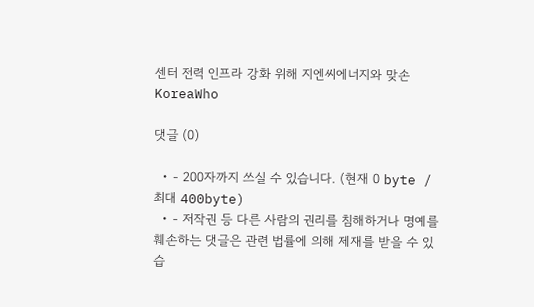센터 전력 인프라 강화 위해 지엔씨에너지와 맞손
KoreaWho

댓글 (0)

  • - 200자까지 쓰실 수 있습니다. (현재 0 byte / 최대 400byte)
  • - 저작권 등 다른 사람의 권리를 침해하거나 명예를 훼손하는 댓글은 관련 법률에 의해 제재를 받을 수 있습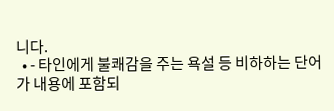니다.
  • - 타인에게 불쾌감을 주는 욕설 등 비하하는 단어가 내용에 포함되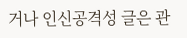거나 인신공격성 글은 관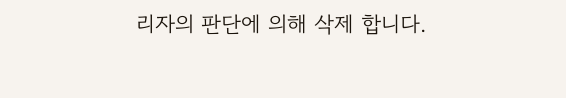리자의 판단에 의해 삭제 합니다.